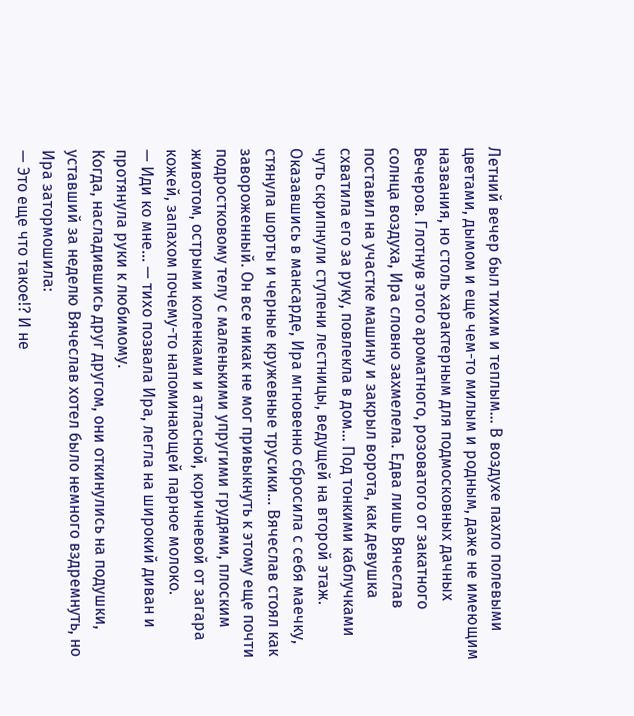Летний вечер был тихим и теплым… В воздухе пахло полевыми цветами, дымом и еще чем-то милым и родным, даже не имеющим названия, но столь характерным для подмосковных дачных Вечеров. Глотнув этого ароматного, розоватого от закатного солнца воздуха, Ира словно захмелела. Едва лишь Вячеслав поставил на участке машину и закрыл ворота, как девушка схватила его за руку, повлекла в дом… Под тонкими каблучками чуть скрипнули ступени лестницы, ведущей на второй этаж. Оказавшись в мансарде, Ира мгновенно сбросила с себя маечку, стянула шорты и черные кружевные трусики… Вячеслав стоял как завороженный. Он все никак не мог привыкнуть к этому еще почти подростковому телу с маленькими упругими грудями, плоским животом, острыми коленками и атласной, коричневой от загара кожей, запахом почему-то напоминающей парное молоко.
— Иди ко мне… — тихо позвала Ира, легла на широкий диван и протянула руки к любимому.
Когда, насладившись друг другом, они откинулись на подушки, уставший за неделю Вячеслав хотел было немного вздремнуть, но Ира затормошила:
— Это еще что такое!? И не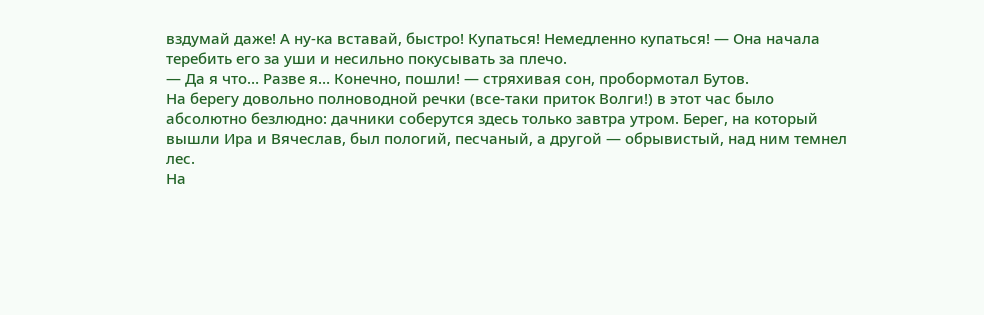вздумай даже! А ну-ка вставай, быстро! Купаться! Немедленно купаться! — Она начала теребить его за уши и несильно покусывать за плечо.
— Да я что… Разве я… Конечно, пошли! — стряхивая сон, пробормотал Бутов.
На берегу довольно полноводной речки (все-таки приток Волги!) в этот час было абсолютно безлюдно: дачники соберутся здесь только завтра утром. Берег, на который вышли Ира и Вячеслав, был пологий, песчаный, а другой — обрывистый, над ним темнел лес.
На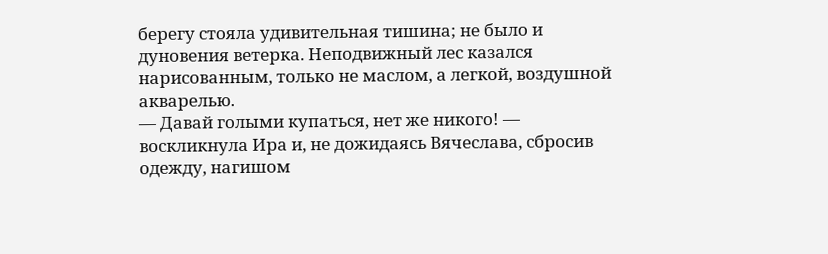берегу стояла удивительная тишина; не было и дуновения ветерка. Неподвижный лес казался нарисованным, только не маслом, а легкой, воздушной акварелью.
— Давай голыми купаться, нет же никого! — воскликнула Ира и, не дожидаясь Вячеслава, сбросив одежду, нагишом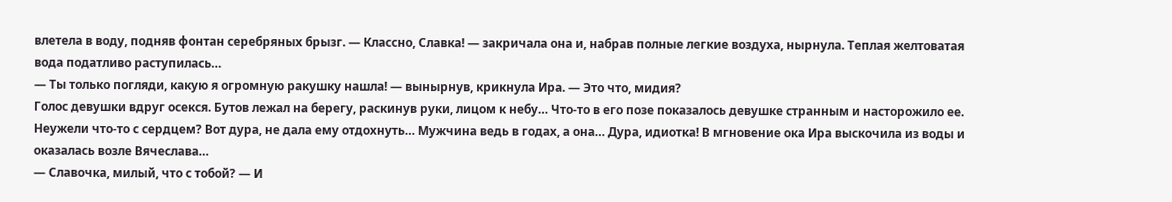влетела в воду, подняв фонтан серебряных брызг. — Классно, Славка! — закричала она и, набрав полные легкие воздуха, нырнула. Теплая желтоватая вода податливо раступилась…
— Ты только погляди, какую я огромную ракушку нашла! — вынырнув, крикнула Ира. — Это что, мидия?
Голос девушки вдруг осекся. Бутов лежал на берегу, раскинув руки, лицом к небу… Что-то в его позе показалось девушке странным и насторожило ее. Неужели что-то с сердцем? Вот дура, не дала ему отдохнуть… Мужчина ведь в годах, а она… Дура, идиотка! В мгновение ока Ира выскочила из воды и оказалась возле Вячеслава…
— Славочка, милый, что с тобой? — И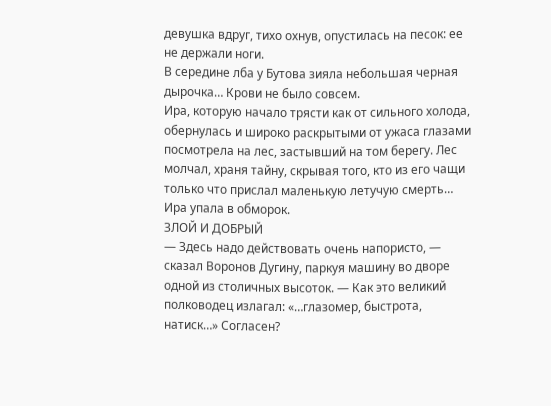девушка вдруг, тихо охнув, опустилась на песок: ее не держали ноги.
В середине лба у Бутова зияла небольшая черная дырочка… Крови не было совсем.
Ира, которую начало трясти как от сильного холода, обернулась и широко раскрытыми от ужаса глазами посмотрела на лес, застывший на том берегу. Лес молчал, храня тайну, скрывая того, кто из его чащи только что прислал маленькую летучую смерть…
Ира упала в обморок.
ЗЛОЙ И ДОБРЫЙ
— Здесь надо действовать очень напористо, — сказал Воронов Дугину, паркуя машину во дворе одной из столичных высоток. — Как это великий полководец излагал: «…глазомер, быстрота, натиск…» Согласен?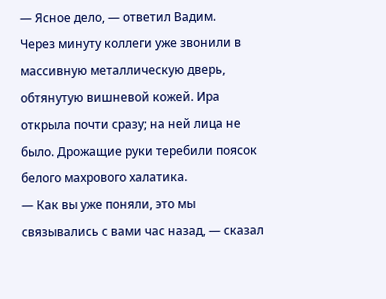— Ясное дело, — ответил Вадим.
Через минуту коллеги уже звонили в массивную металлическую дверь, обтянутую вишневой кожей. Ира открыла почти сразу; на ней лица не было. Дрожащие руки теребили поясок белого махрового халатика.
— Как вы уже поняли, это мы связывались с вами час назад, — сказал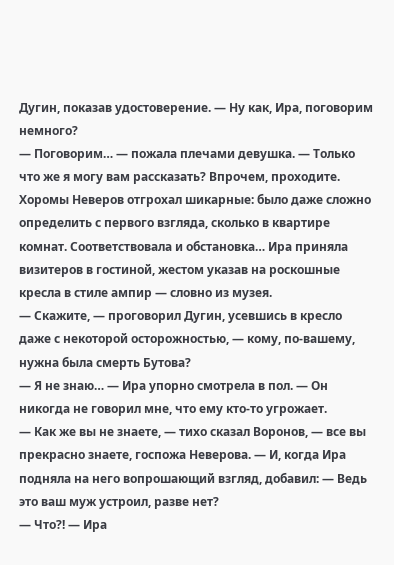Дугин, показав удостоверение. — Ну как, Ира, поговорим немного?
— Поговорим… — пожала плечами девушка. — Только что же я могу вам рассказать? Впрочем, проходите.
Хоромы Неверов отгрохал шикарные: было даже сложно определить с первого взгляда, сколько в квартире комнат. Соответствовала и обстановка… Ира приняла визитеров в гостиной, жестом указав на роскошные кресла в стиле ампир — словно из музея.
— Скажите, — проговорил Дугин, усевшись в кресло даже с некоторой осторожностью, — кому, по-вашему, нужна была смерть Бутова?
— Я не знаю… — Ира упорно смотрела в пол. — Он никогда не говорил мне, что ему кто-то угрожает.
— Как же вы не знаете, — тихо сказал Воронов, — все вы прекрасно знаете, госпожа Неверова. — И, когда Ира подняла на него вопрошающий взгляд, добавил: — Ведь это ваш муж устроил, разве нет?
— Что?! — Ира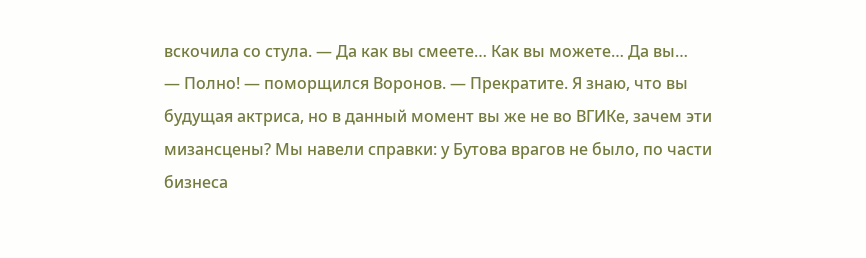вскочила со стула. — Да как вы смеете… Как вы можете… Да вы…
— Полно! — поморщился Воронов. — Прекратите. Я знаю, что вы будущая актриса, но в данный момент вы же не во ВГИКе, зачем эти мизансцены? Мы навели справки: у Бутова врагов не было, по части бизнеса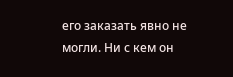его заказать явно не могли. Ни с кем он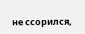не ссорился,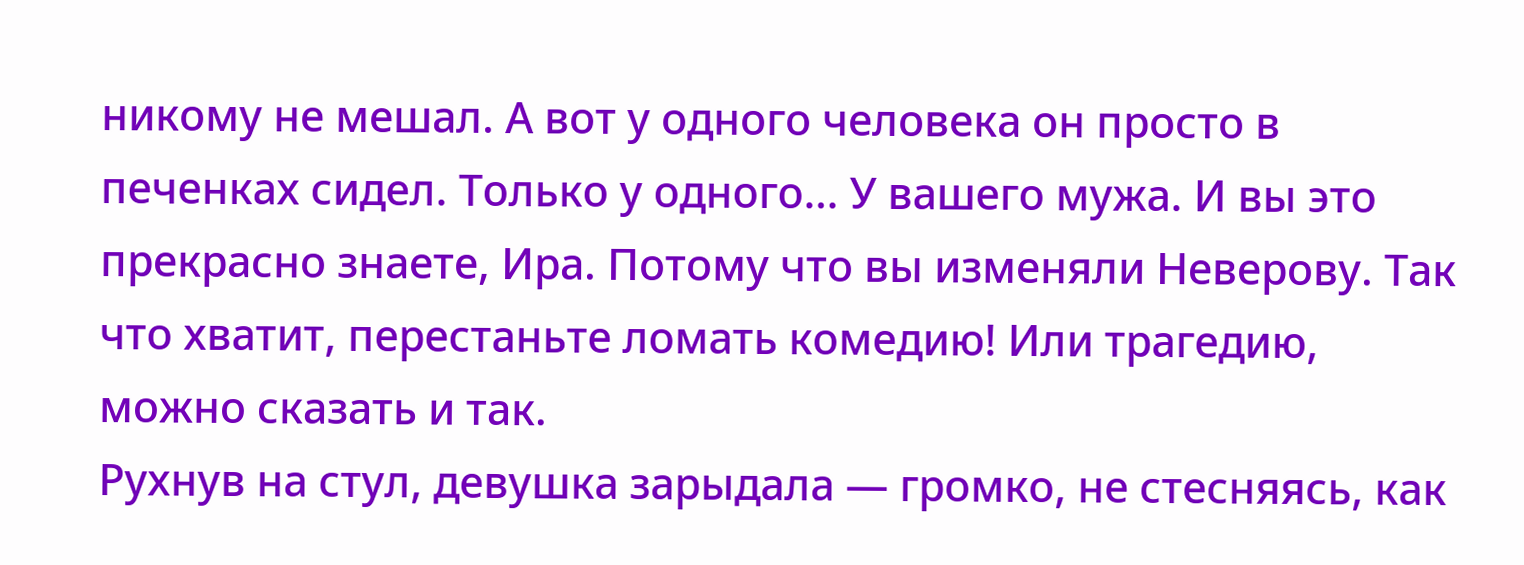никому не мешал. А вот у одного человека он просто в печенках сидел. Только у одного… У вашего мужа. И вы это прекрасно знаете, Ира. Потому что вы изменяли Неверову. Так что хватит, перестаньте ломать комедию! Или трагедию, можно сказать и так.
Рухнув на стул, девушка зарыдала — громко, не стесняясь, как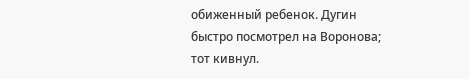обиженный ребенок. Дугин быстро посмотрел на Воронова; тот кивнул.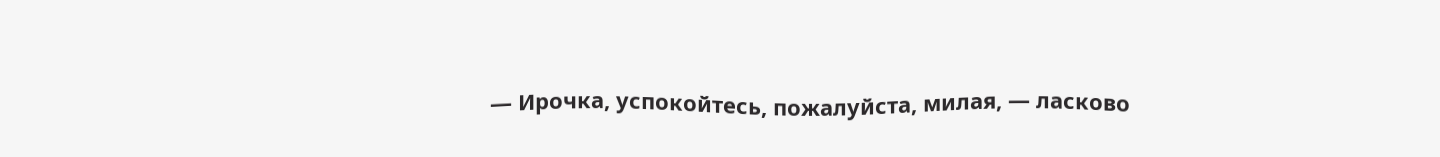— Ирочка, успокойтесь, пожалуйста, милая, — ласково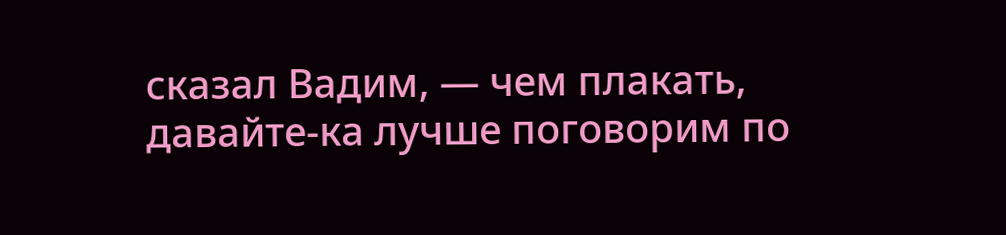сказал Вадим, — чем плакать, давайте-ка лучше поговорим по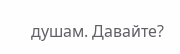душам. Давайте?